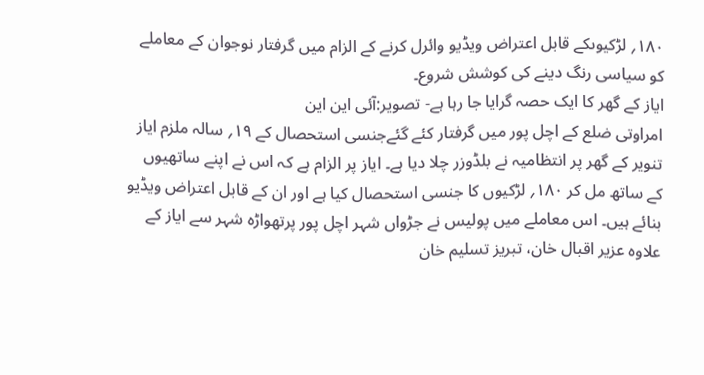۱۸۰؍ لڑکیوںکے قابل اعتراض ویڈیو وائرل کرنے کے الزام میں گرفتار نوجوان کے معاملے کو سیاسی رنگ دینے کی کوشش شروع۔
ایاز کے گھر کا ایک حصہ گرایا جا رہا ہے- تصویر:آئی این این
امراوتی ضلع کے اچل پور میں گرفتار کئے گئےجنسی استحصال کے ۱۹؍ سالہ ملزم ایاز تنویر کے گھر پر انتظامیہ نے بلڈوزر چلا دیا ہے۔ ایاز پر الزام ہے کہ اس نے اپنے ساتھیوں کے ساتھ مل کر ۱۸۰؍ لڑکیوں کا جنسی استحصال کیا ہے اور ان کے قابل اعتراض ویڈیو بنائے ہیں۔ اس معاملے میں پولیس نے جڑواں شہر اچل پور پرتھواڑہ شہر سے ایاز کے علاوہ عزیر اقبال خان، تبریز تسلیم خان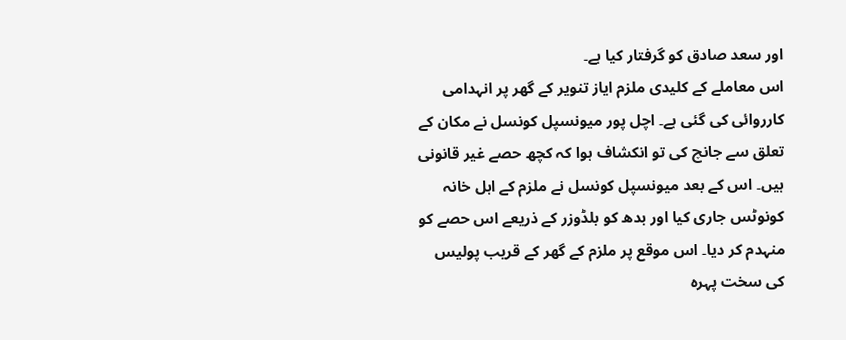اور سعد صادق کو گرفتار کیا ہے۔
اس معاملے کے کلیدی ملزم ایاز تنویر کے گھر پر انہدامی کارروائی کی گئی ہے۔ اچل پور میونسپل کونسل نے مکان کے تعلق سے جانچ کی تو انکشاف ہوا کہ کچھ حصے غیر قانونی ہیں۔ اس کے بعد میونسپل کونسل نے ملزم کے اہل خانہ کونوٹس جاری کیا اور بدھ کو بلڈوزر کے ذریعے اس حصے کو منہدم کر دیا۔ اس موقع پر ملزم کے گھر کے قریب پولیس کی سخت پہرہ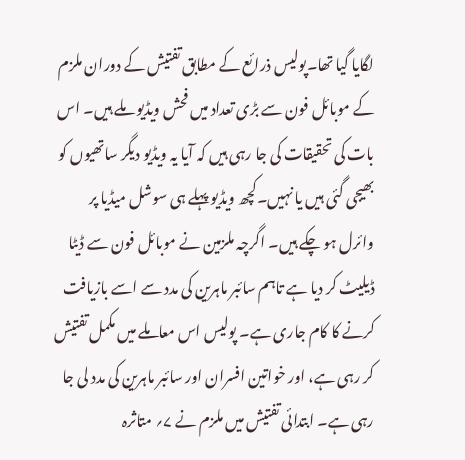لگایا گیا تھا۔پولیس ذرائع کے مطابق تفتیش کے دوران ملزم کے موبائل فون سے بڑی تعداد میں فحش ویڈیو ملے ہیں۔ اس بات کی تحقیقات کی جا رہی ہیں کہ آیا یہ ویڈیو دیگر ساتھیوں کو بھیجی گئی ہیں یا نہیں۔کچھ ویڈیو پہلے ہی سوشل میڈیا پر وائرل ہو چکے ہیں۔ اگرچہ ملزمین نے موبائل فون سے ڈیٹا ڈیلیٹ کر دیا ہے تاہم سائبر ماہرین کی مدد سے اسے بازیافت کرنے کا کام جاری ہے۔ پولیس اس معاملے میں مکمل تفتیش کر رہی ہے، اور خواتین افسران اور سائبر ماہرین کی مدد لی جا رہی ہے۔ ابتدائی تفتیش میں ملزم نے ۷؍ متاثرہ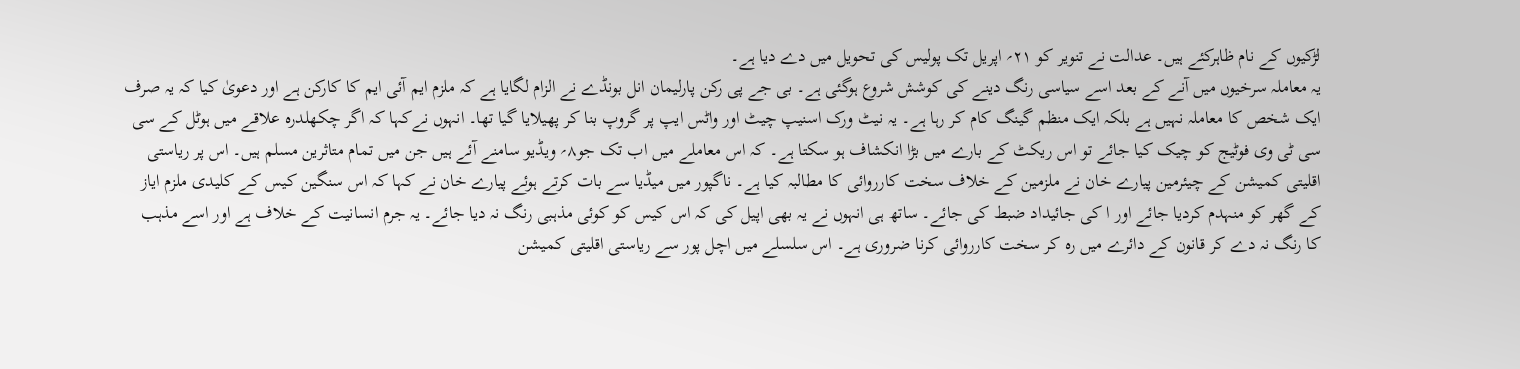لڑکیوں کے نام ظاہرکئے ہیں۔ عدالت نے تنویر کو ۲۱؍ اپریل تک پولیس کی تحویل میں دے دیا ہے۔
یہ معاملہ سرخیوں میں آنے کے بعد اسے سیاسی رنگ دینے کی کوشش شروع ہوگئی ہے۔ بی جے پی رکن پارلیمان انل بونڈے نے الزام لگایا ہے کہ ملزم ایم آئی ایم کا کارکن ہے اور دعویٰ کیا کہ یہ صرف ایک شخص کا معاملہ نہیں ہے بلکہ ایک منظم گینگ کام کر رہا ہے۔ یہ نیٹ ورک اسنیپ چیٹ اور واٹس ایپ پر گروپ بنا کر پھیلایا گیا تھا۔ انہوں نےکہا کہ اگر چکھلدرہ علاقے میں ہوٹل کے سی سی ٹی وی فوٹیج کو چیک کیا جائے تو اس ریکٹ کے بارے میں بڑا انکشاف ہو سکتا ہے۔ کہ اس معاملے میں اب تک جو۸؍ ویڈیو سامنے آئے ہیں جن میں تمام متاثرین مسلم ہیں۔ اس پر ریاستی اقلیتی کمیشن کے چیئرمین پیارے خان نے ملزمین کے خلاف سخت کارروائی کا مطالبہ کیا ہے۔ ناگپور میں میڈیا سے بات کرتے ہوئے پیارے خان نے کہا کہ اس سنگین کیس کے کلیدی ملزم ایاز کے گھر کو منہدم کردیا جائے اور ا کی جائیداد ضبط کی جائے۔ ساتھ ہی انہوں نے یہ بھی اپیل کی کہ اس کیس کو کوئی مذہبی رنگ نہ دیا جائے۔ یہ جرم انسانیت کے خلاف ہے اور اسے مذہب کا رنگ نہ دے کر قانون کے دائرے میں رہ کر سخت کارروائی کرنا ضروری ہے۔ اس سلسلے میں اچل پور سے ریاستی اقلیتی کمیشن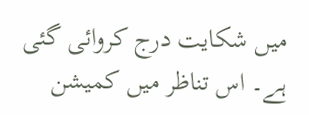میں شکایت درج کروائی گئی ہے۔ اس تناظر میں کمیشن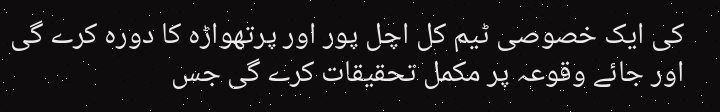کی ایک خصوصی ٹیم کل اچل پور اور پرتھواڑہ کا دورہ کرے گی اور جائے وقوعہ پر مکمل تحقیقات کرے گی جس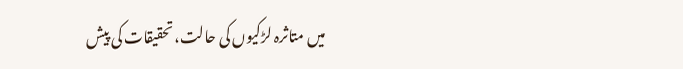میں متاثرہ لڑکیوں کی حالت، تحقیقات کی پیش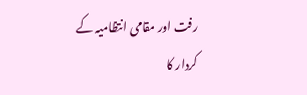رفت اور مقامی انتظامیہ کے کردار کا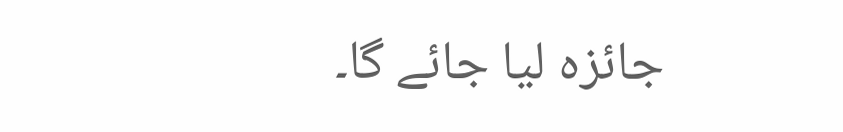جائزہ لیا جائے گا۔